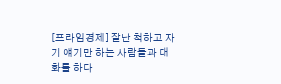[프라임경제] 잘난 척하고 자기 얘기만 하는 사람들과 대화를 하다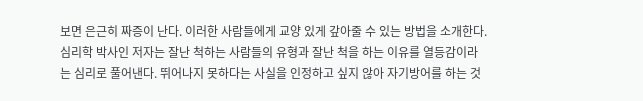보면 은근히 짜증이 난다. 이러한 사람들에게 교양 있게 갚아줄 수 있는 방법을 소개한다.
심리학 박사인 저자는 잘난 척하는 사람들의 유형과 잘난 척을 하는 이유를 열등감이라는 심리로 풀어낸다. 뛰어나지 못하다는 사실을 인정하고 싶지 않아 자기방어를 하는 것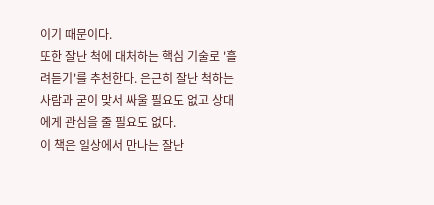이기 때문이다.
또한 잘난 척에 대처하는 핵심 기술로 '흘려듣기'를 추천한다. 은근히 잘난 척하는 사람과 굳이 맞서 싸울 필요도 없고 상대에게 관심을 줄 필요도 없다.
이 책은 일상에서 만나는 잘난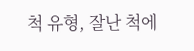척 유형, 잘난 척에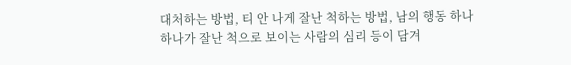대처하는 방법, 티 안 나게 잘난 척하는 방법, 남의 행동 하나하나가 잘난 척으로 보이는 사람의 심리 등이 담겨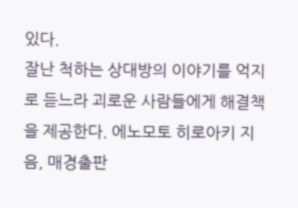있다.
잘난 척하는 상대방의 이야기를 억지로 듣느라 괴로운 사람들에게 해결책을 제공한다. 에노모토 히로아키 지음, 매경출판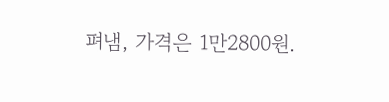펴냄, 가격은 1만2800원.